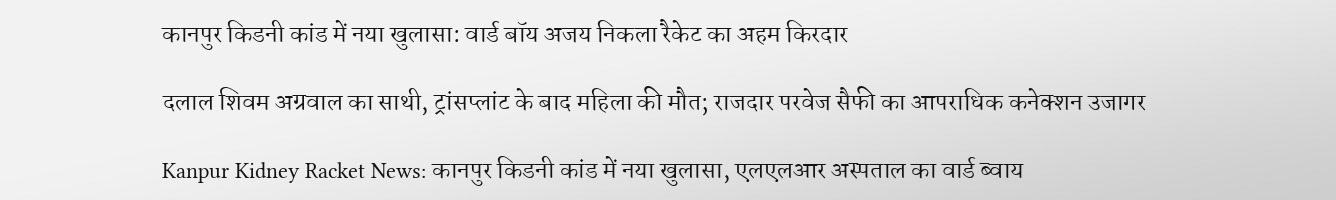कानपुर किडनी कांड में नया खुलासा: वार्ड बॉय अजय निकला रैकेट का अहम किरदार

दलाल शिवम अग्रवाल का साथी, ट्रांसप्लांट के बाद महिला की मौत; राजदार परवेज सैफी का आपराधिक कनेक्शन उजागर

Kanpur Kidney Racket News: कानपुर किडनी कांड में नया खुलासा, एलएलआर अस्पताल का वार्ड ब्वाय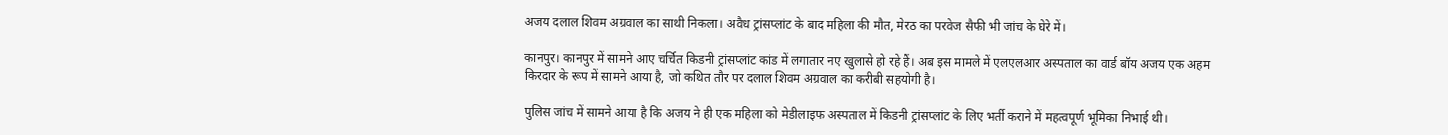अजय दलाल शिवम अग्रवाल का साथी निकला। अवैध ट्रांसप्लांट के बाद महिला की मौत, मेरठ का परवेज सैफी भी जांच के घेरे में।

कानपुर। कानपुर में सामने आए चर्चित किडनी ट्रांसप्लांट कांड में लगातार नए खुलासे हो रहे हैं। अब इस मामले में एलएलआर अस्पताल का वार्ड बॉय अजय एक अहम किरदार के रूप में सामने आया है, जो कथित तौर पर दलाल शिवम अग्रवाल का करीबी सहयोगी है।

पुलिस जांच में सामने आया है कि अजय ने ही एक महिला को मेडीलाइफ अस्पताल में किडनी ट्रांसप्लांट के लिए भर्ती कराने में महत्वपूर्ण भूमिका निभाई थी।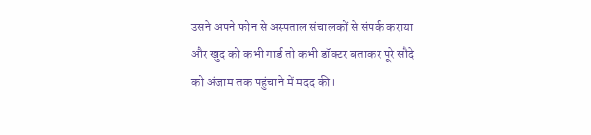उसने अपने फोन से अस्पताल संचालकों से संपर्क कराया और खुद को कभी गार्ड तो कभी डॉक्टर बताकर पूरे सौदे को अंजाम तक पहुंचाने में मदद की।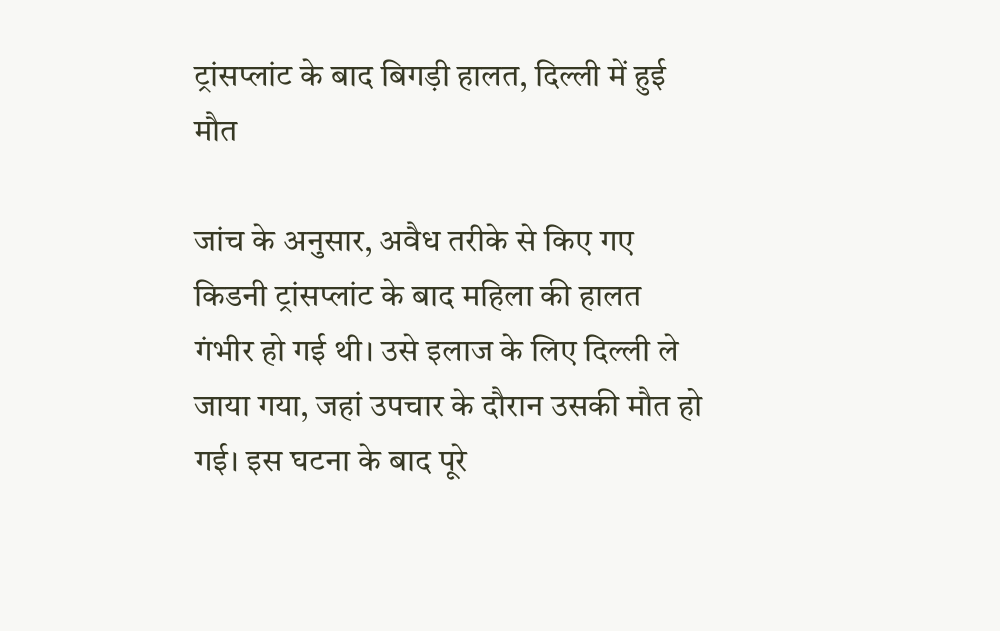ट्रांसप्लांट के बाद बिगड़ी हालत, दिल्ली में हुई मौत

जांच के अनुसार, अवैध तरीके से किए गए किडनी ट्रांसप्लांट के बाद महिला की हालत गंभीर हो गई थी। उसे इलाज के लिए दिल्ली ले जाया गया, जहां उपचार के दौरान उसकी मौत हो गई। इस घटना के बाद पूरे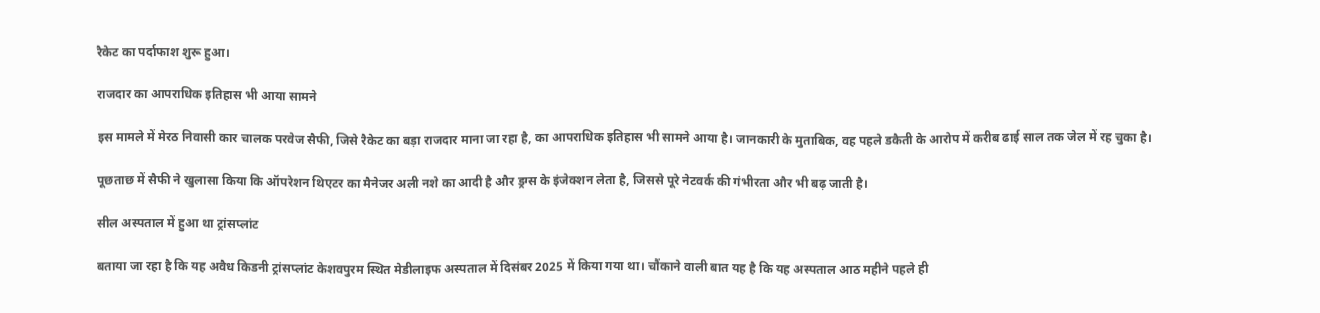रैकेट का पर्दाफाश शुरू हुआ।

राजदार का आपराधिक इतिहास भी आया सामने

इस मामले में मेरठ निवासी कार चालक परवेज सैफी, जिसे रैकेट का बड़ा राजदार माना जा रहा है, का आपराधिक इतिहास भी सामने आया है। जानकारी के मुताबिक, वह पहले डकैती के आरोप में करीब ढाई साल तक जेल में रह चुका है।

पूछताछ में सैफी ने खुलासा किया कि ऑपरेशन थिएटर का मैनेजर अली नशे का आदी है और ड्रग्स के इंजेक्शन लेता है, जिससे पूरे नेटवर्क की गंभीरता और भी बढ़ जाती है।

सील अस्पताल में हुआ था ट्रांसप्लांट

बताया जा रहा है कि यह अवैध किडनी ट्रांसप्लांट केशवपुरम स्थित मेडीलाइफ अस्पताल में दिसंबर 2025 में किया गया था। चौंकाने वाली बात यह है कि यह अस्पताल आठ महीने पहले ही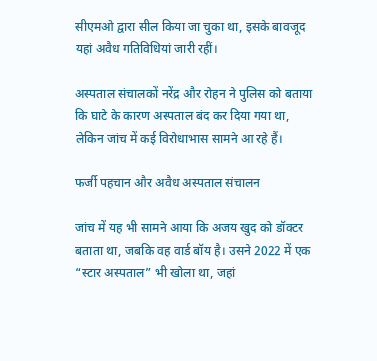सीएमओ द्वारा सील किया जा चुका था, इसके बावजूद यहां अवैध गतिविधियां जारी रहीं।

अस्पताल संचालकों नरेंद्र और रोहन ने पुलिस को बताया कि घाटे के कारण अस्पताल बंद कर दिया गया था, लेकिन जांच में कई विरोधाभास सामने आ रहे हैं।

फर्जी पहचान और अवैध अस्पताल संचालन

जांच में यह भी सामने आया कि अजय खुद को डॉक्टर बताता था, जबकि वह वार्ड बॉय है। उसने 2022 में एक “स्टार अस्पताल” भी खोला था, जहां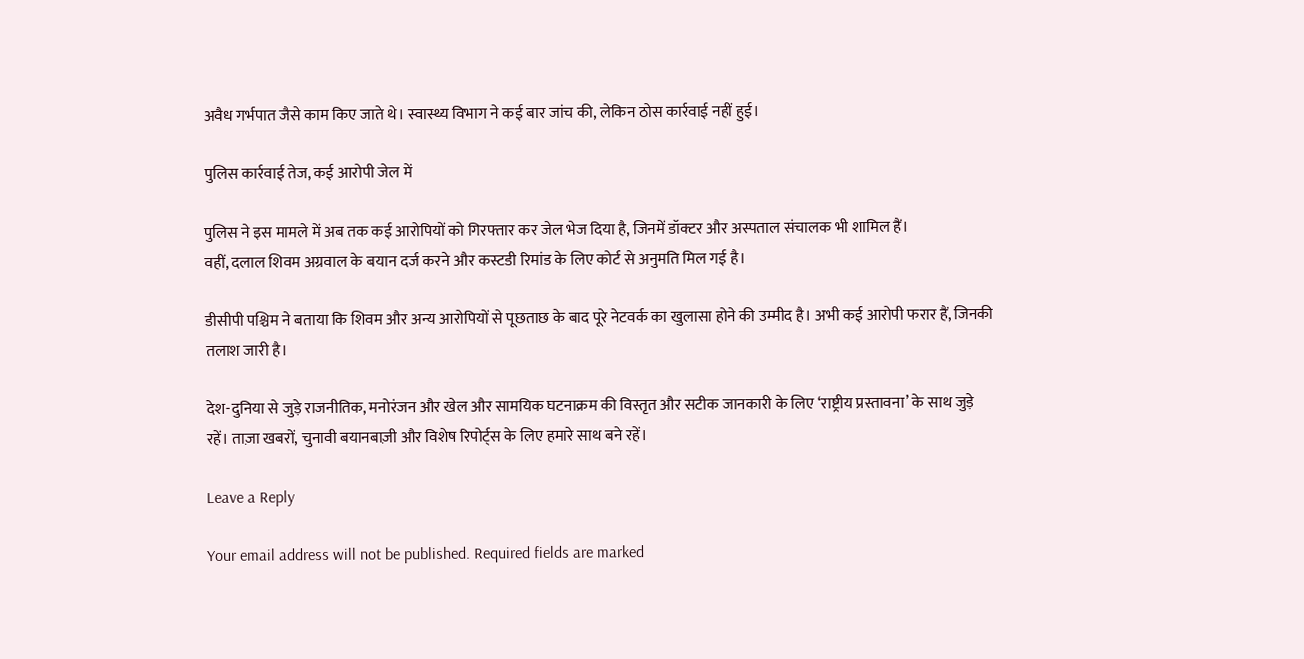अवैध गर्भपात जैसे काम किए जाते थे। स्वास्थ्य विभाग ने कई बार जांच की, लेकिन ठोस कार्रवाई नहीं हुई।

पुलिस कार्रवाई तेज, कई आरोपी जेल में

पुलिस ने इस मामले में अब तक कई आरोपियों को गिरफ्तार कर जेल भेज दिया है, जिनमें डॉक्टर और अस्पताल संचालक भी शामिल हैं।
वहीं, दलाल शिवम अग्रवाल के बयान दर्ज करने और कस्टडी रिमांड के लिए कोर्ट से अनुमति मिल गई है।

डीसीपी पश्चिम ने बताया कि शिवम और अन्य आरोपियों से पूछताछ के बाद पूरे नेटवर्क का खुलासा होने की उम्मीद है। अभी कई आरोपी फरार हैं, जिनकी तलाश जारी है।

देश-दुनिया से जुड़े राजनीतिक, मनोरंजन और खेल और सामयिक घटनाक्रम की विस्तृत और सटीक जानकारी के लिए ‘राष्ट्रीय प्रस्तावना’ के साथ जुड़े रहें। ताज़ा खबरों, चुनावी बयानबाज़ी और विशेष रिपोर्ट्स के लिए हमारे साथ बने रहें।

Leave a Reply

Your email address will not be published. Required fields are marked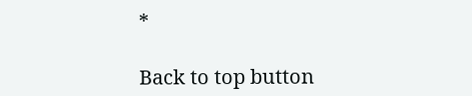*

Back to top button